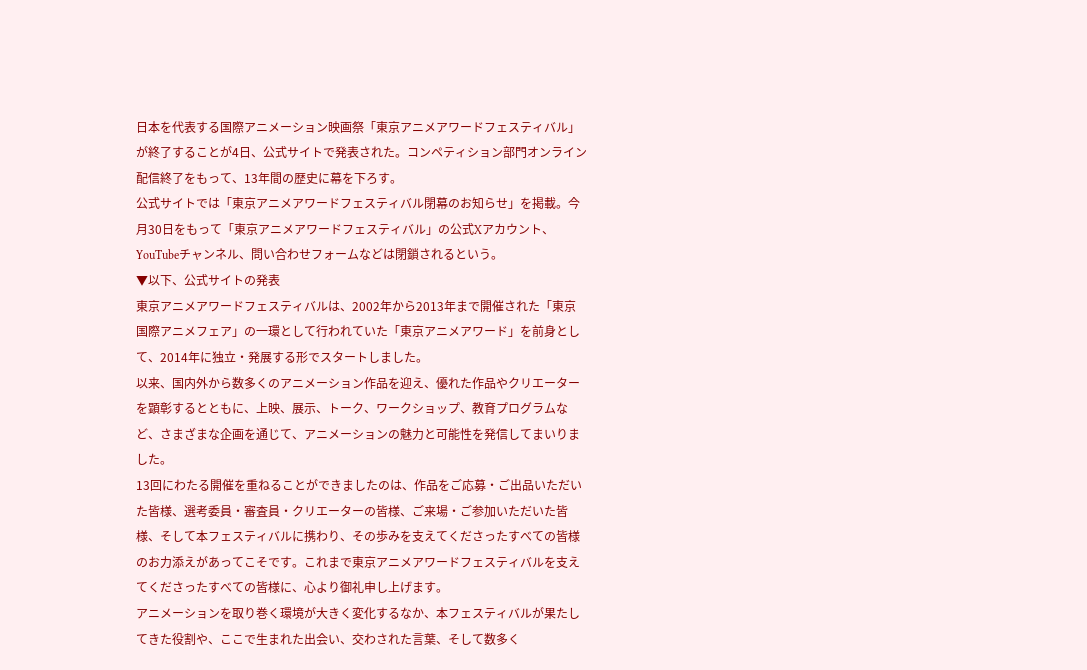日本を代表する国際アニメーション映画祭「東京アニメアワードフェスティバル」が終了することが4日、公式サイトで発表された。コンペティション部門オンライン配信終了をもって、13年間の歴史に幕を下ろす。
公式サイトでは「東京アニメアワードフェスティバル閉幕のお知らせ」を掲載。今月30日をもって「東京アニメアワードフェスティバル」の公式Xアカウント、YouTubeチャンネル、問い合わせフォームなどは閉鎖されるという。
▼以下、公式サイトの発表
東京アニメアワードフェスティバルは、2002年から2013年まで開催された「東京国際アニメフェア」の一環として行われていた「東京アニメアワード」を前身として、2014年に独立・発展する形でスタートしました。
以来、国内外から数多くのアニメーション作品を迎え、優れた作品やクリエーターを顕彰するとともに、上映、展示、トーク、ワークショップ、教育プログラムなど、さまざまな企画を通じて、アニメーションの魅力と可能性を発信してまいりました。
13回にわたる開催を重ねることができましたのは、作品をご応募・ご出品いただいた皆様、選考委員・審査員・クリエーターの皆様、ご来場・ご参加いただいた皆様、そして本フェスティバルに携わり、その歩みを支えてくださったすべての皆様のお力添えがあってこそです。これまで東京アニメアワードフェスティバルを支えてくださったすべての皆様に、心より御礼申し上げます。
アニメーションを取り巻く環境が大きく変化するなか、本フェスティバルが果たしてきた役割や、ここで生まれた出会い、交わされた言葉、そして数多く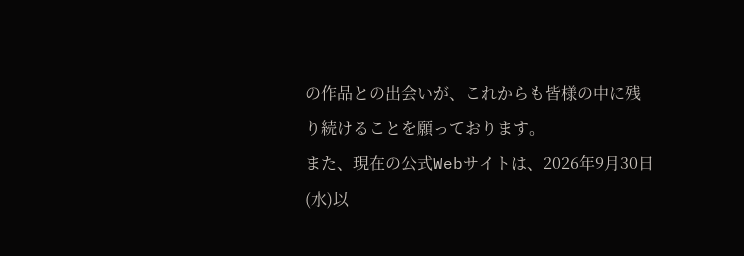の作品との出会いが、これからも皆様の中に残り続けることを願っております。
また、現在の公式Webサイトは、2026年9月30日(水)以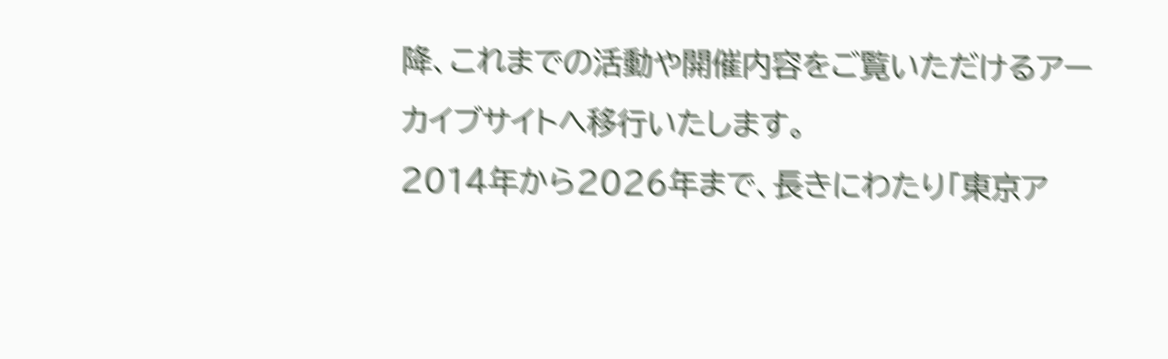降、これまでの活動や開催内容をご覧いただけるアーカイブサイトへ移行いたします。
2014年から2026年まで、長きにわたり「東京ア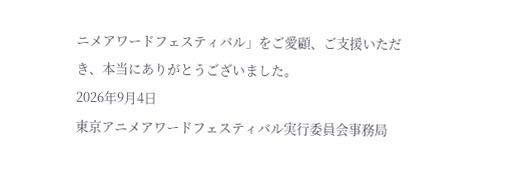ニメアワードフェスティバル」をご愛顧、ご支援いただき、本当にありがとうございました。
2026年9月4日
東京アニメアワードフェスティバル実行委員会事務局